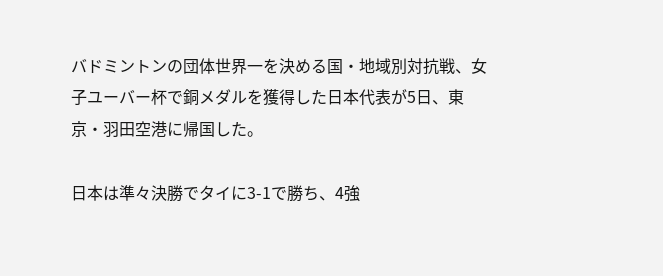バドミントンの団体世界一を決める国・地域別対抗戦、女子ユーバー杯で銅メダルを獲得した日本代表が5日、東京・羽田空港に帰国した。

日本は準々決勝でタイに3-1で勝ち、4強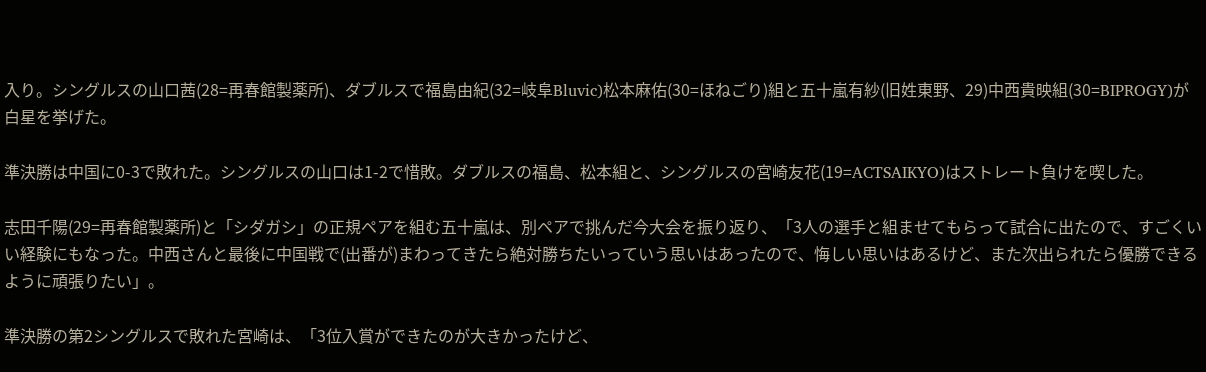入り。シングルスの山口茜(28=再春館製薬所)、ダブルスで福島由紀(32=岐阜Bluvic)松本麻佑(30=ほねごり)組と五十嵐有紗(旧姓東野、29)中西貴映組(30=BIPROGY)が白星を挙げた。

準決勝は中国に0-3で敗れた。シングルスの山口は1-2で惜敗。ダブルスの福島、松本組と、シングルスの宮崎友花(19=ACTSAIKYO)はストレート負けを喫した。

志田千陽(29=再春館製薬所)と「シダガシ」の正規ペアを組む五十嵐は、別ペアで挑んだ今大会を振り返り、「3人の選手と組ませてもらって試合に出たので、すごくいい経験にもなった。中西さんと最後に中国戦で(出番が)まわってきたら絶対勝ちたいっていう思いはあったので、悔しい思いはあるけど、また次出られたら優勝できるように頑張りたい」。

準決勝の第2シングルスで敗れた宮崎は、「3位入賞ができたのが大きかったけど、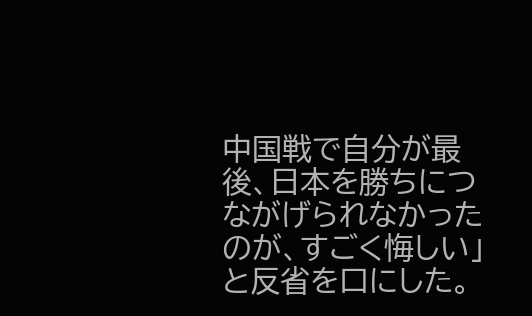中国戦で自分が最後、日本を勝ちにつながげられなかったのが、すごく悔しい」と反省を口にした。